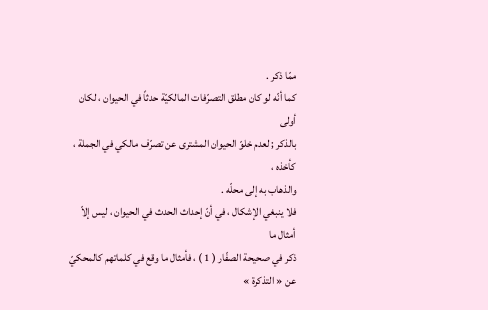ممّا ذكر .
كما أنّه لو كان مطلق التصرّفات المالكيّة حدثاً في الحيوان ، لكان أولى
بالذكر ; لعدم خلوّ الحيوان المشترى عن تصرّف مالكي في الجملة ، كأخذه ،
والذهاب به إلى محلّه .
فلا ينبغي الإشكال ، في أنّ إحداث الحدث في الحيوان ، ليس إلاّ أمثال ما
ذكر في صحيحة الصفّار ( 1 ) ، فأمثال ما وقع في كلماتهم كالمحكيّ عن « التذكرة »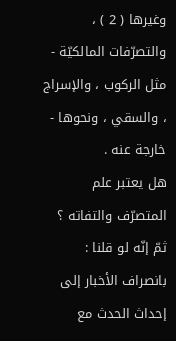وغيرها ( 2 ) ، والتصرّفات المالكيّة - مثل الركوب ، والإسراج ، والسقي ، ونحوها -
خارجة عنه .
هل يعتبر علم المتصرّف والتفاته ؟
ثمّ إنّه لو قلنا : بانصراف الأخبار إلى إحداث الحدث مع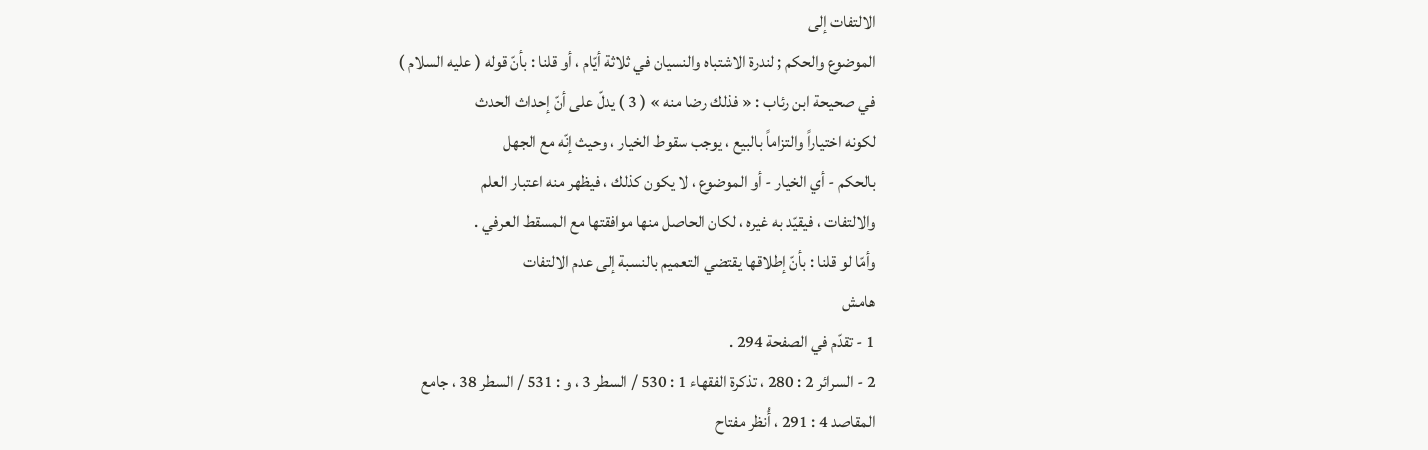الالتفات إلى
الموضوع والحكم ; لندرة الاشتباه والنسيان في ثلاثة أيّام ، أو قلنا : بأنّ قوله ( عليه السلام )
في صحيحة ابن رئاب : « فذلك رضا منه » ( 3 ) يدلّ على أنّ إحداث الحدث
لكونه اختياراً والتزاماً بالبيع ، يوجب سقوط الخيار ، وحيث إنّه مع الجهل
بالحكم - أي الخيار - أو الموضوع ، لا يكون كذلك ، فيظهر منه اعتبار العلم
والالتفات ، فيقيّد به غيره ، لكان الحاصل منها موافقتها مع المسقط العرفي .
وأمّا لو قلنا : بأنّ إطلاقها يقتضي التعميم بالنسبة إلى عدم الالتفات
هامش
1 - تقدّم في الصفحة 294 .
2 - السرائر 2 : 280 ، تذكرة الفقهاء 1 : 530 / السطر 3 ، و : 531 / السطر 38 ، جامع
المقاصد 4 : 291 ، أُنظر مفتاح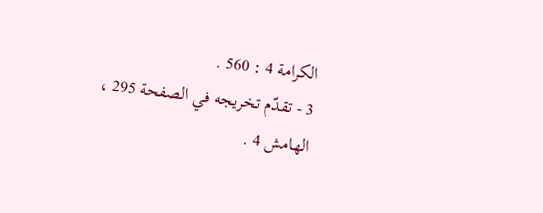الكرامة 4 : 560 .
3 - تقدّم تخريجه في الصفحة 295 ، الهامش 4 .